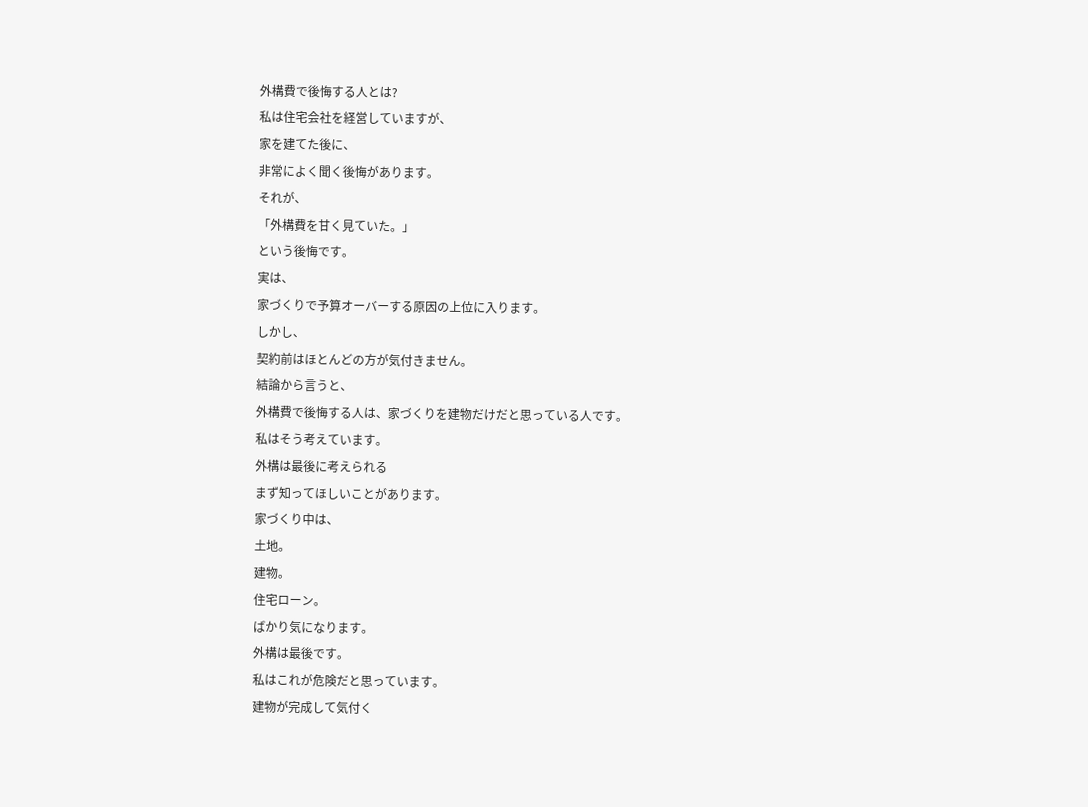外構費で後悔する人とは?
私は住宅会社を経営していますが、
家を建てた後に、
非常によく聞く後悔があります。
それが、
「外構費を甘く見ていた。」
という後悔です。
実は、
家づくりで予算オーバーする原因の上位に入ります。
しかし、
契約前はほとんどの方が気付きません。
結論から言うと、
外構費で後悔する人は、家づくりを建物だけだと思っている人です。
私はそう考えています。
外構は最後に考えられる
まず知ってほしいことがあります。
家づくり中は、
土地。
建物。
住宅ローン。
ばかり気になります。
外構は最後です。
私はこれが危険だと思っています。
建物が完成して気付く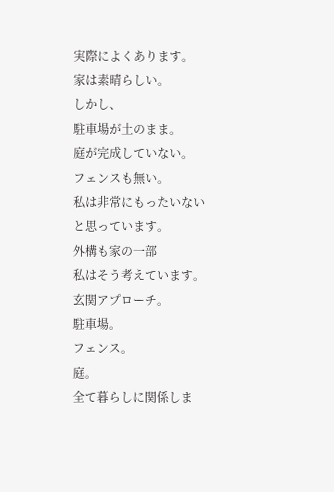実際によくあります。
家は素晴らしい。
しかし、
駐車場が土のまま。
庭が完成していない。
フェンスも無い。
私は非常にもったいないと思っています。
外構も家の一部
私はそう考えています。
玄関アプローチ。
駐車場。
フェンス。
庭。
全て暮らしに関係しま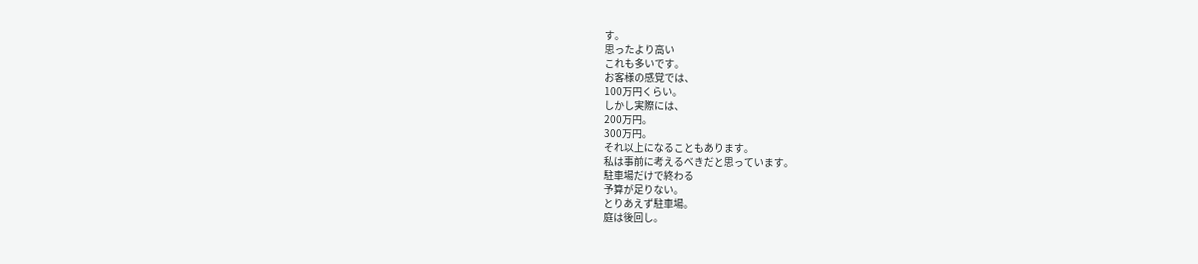す。
思ったより高い
これも多いです。
お客様の感覚では、
100万円くらい。
しかし実際には、
200万円。
300万円。
それ以上になることもあります。
私は事前に考えるべきだと思っています。
駐車場だけで終わる
予算が足りない。
とりあえず駐車場。
庭は後回し。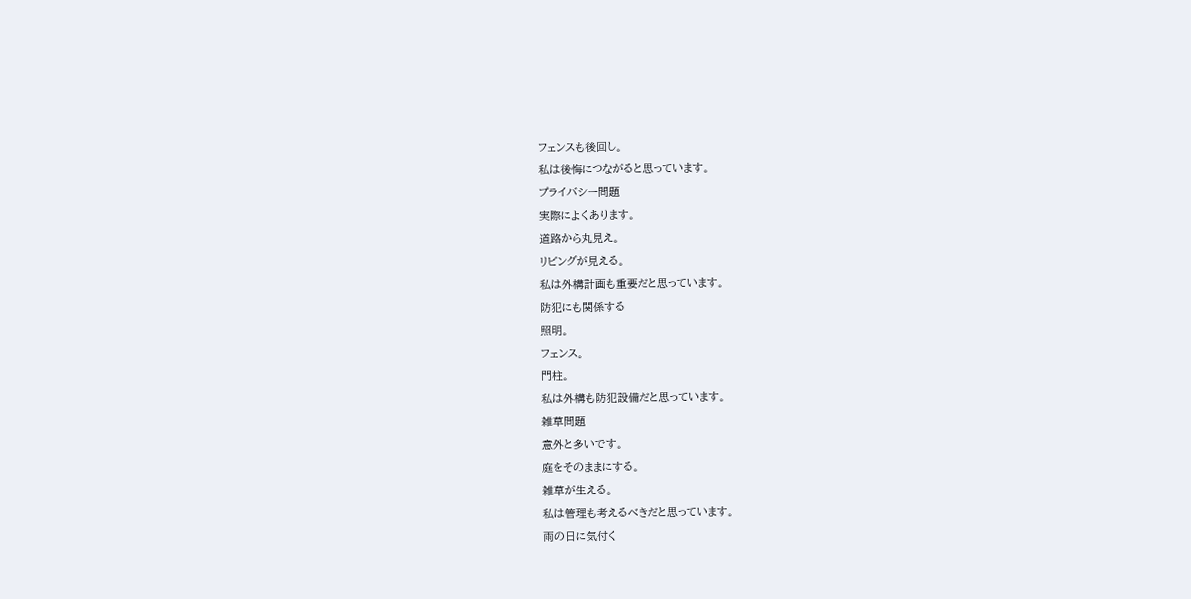フェンスも後回し。
私は後悔につながると思っています。
プライバシー問題
実際によくあります。
道路から丸見え。
リビングが見える。
私は外構計画も重要だと思っています。
防犯にも関係する
照明。
フェンス。
門柱。
私は外構も防犯設備だと思っています。
雑草問題
意外と多いです。
庭をそのままにする。
雑草が生える。
私は管理も考えるべきだと思っています。
雨の日に気付く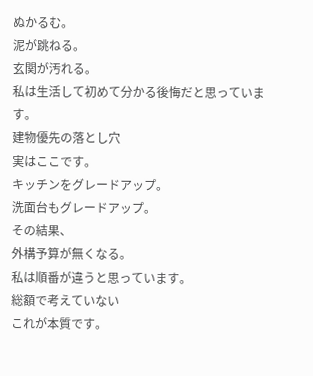ぬかるむ。
泥が跳ねる。
玄関が汚れる。
私は生活して初めて分かる後悔だと思っています。
建物優先の落とし穴
実はここです。
キッチンをグレードアップ。
洗面台もグレードアップ。
その結果、
外構予算が無くなる。
私は順番が違うと思っています。
総額で考えていない
これが本質です。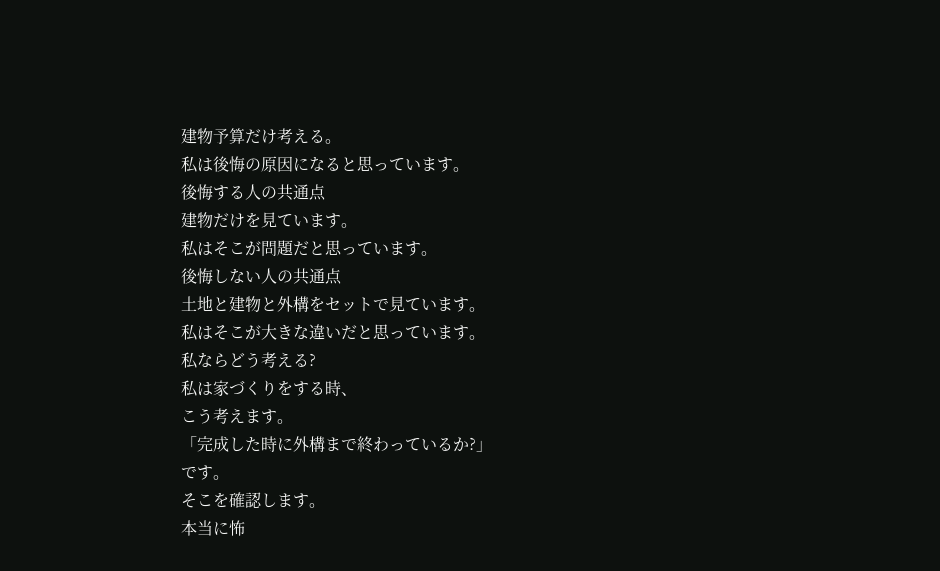建物予算だけ考える。
私は後悔の原因になると思っています。
後悔する人の共通点
建物だけを見ています。
私はそこが問題だと思っています。
後悔しない人の共通点
土地と建物と外構をセットで見ています。
私はそこが大きな違いだと思っています。
私ならどう考える?
私は家づくりをする時、
こう考えます。
「完成した時に外構まで終わっているか?」
です。
そこを確認します。
本当に怖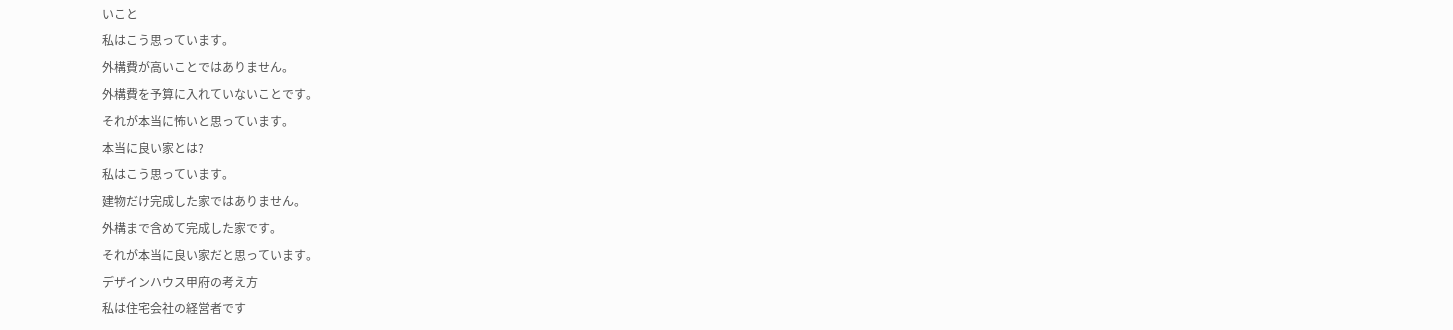いこと
私はこう思っています。
外構費が高いことではありません。
外構費を予算に入れていないことです。
それが本当に怖いと思っています。
本当に良い家とは?
私はこう思っています。
建物だけ完成した家ではありません。
外構まで含めて完成した家です。
それが本当に良い家だと思っています。
デザインハウス甲府の考え方
私は住宅会社の経営者です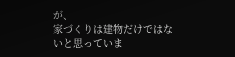が、
家づくりは建物だけではないと思っていま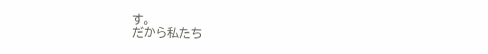す。
だから私たち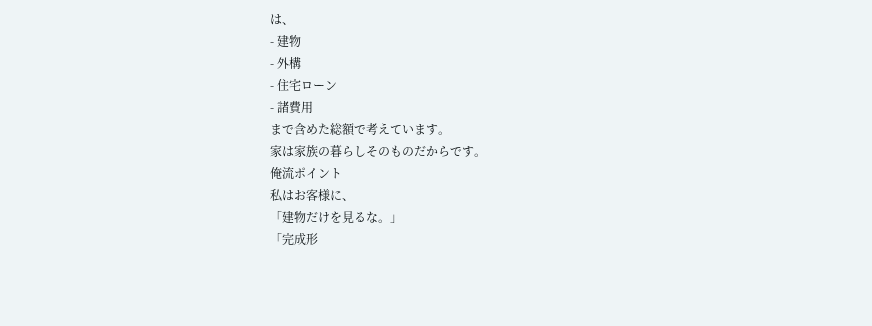は、
- 建物
- 外構
- 住宅ローン
- 諸費用
まで含めた総額で考えています。
家は家族の暮らしそのものだからです。
俺流ポイント
私はお客様に、
「建物だけを見るな。」
「完成形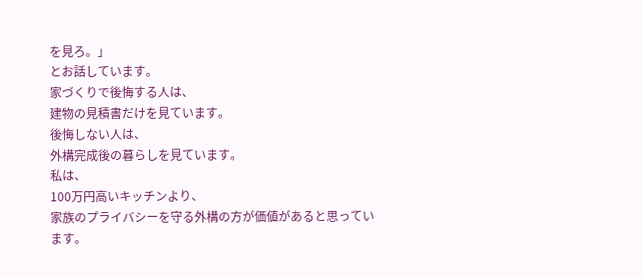を見ろ。」
とお話しています。
家づくりで後悔する人は、
建物の見積書だけを見ています。
後悔しない人は、
外構完成後の暮らしを見ています。
私は、
100万円高いキッチンより、
家族のプライバシーを守る外構の方が価値があると思っています。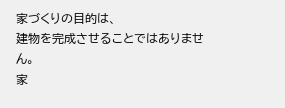家づくりの目的は、
建物を完成させることではありません。
家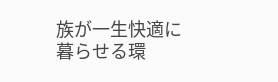族が一生快適に暮らせる環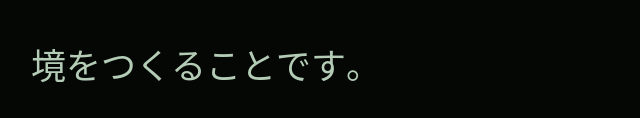境をつくることです。